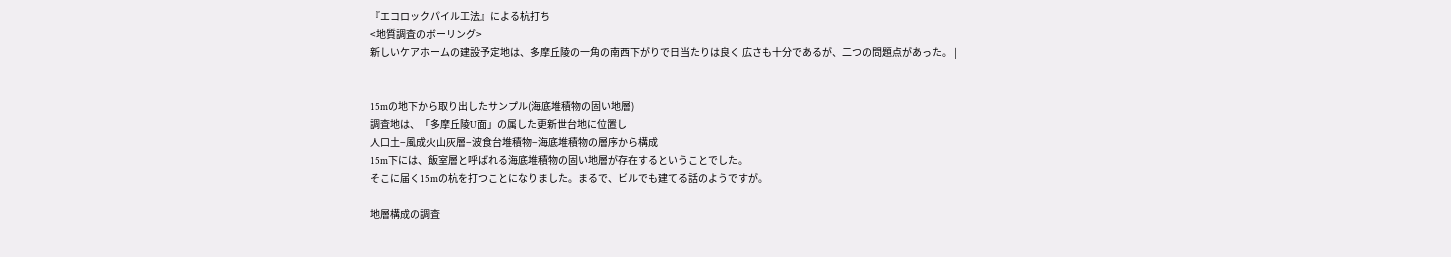『エコロックパイル工法』による杭打ち
<地質調査のボーリング>
新しいケアホームの建設予定地は、多摩丘陵の一角の南西下がりで日当たりは良く 広さも十分であるが、二つの問題点があった。 |


15mの地下から取り出したサンプル(海底堆積物の固い地層)
調査地は、「多摩丘陵U面」の属した更新世台地に位置し
人口土−風成火山灰層−波食台堆積物−海底堆積物の層序から構成
15m下には、飯室層と呼ばれる海底堆積物の固い地層が存在するということでした。
そこに届く15mの杭を打つことになりました。まるで、ビルでも建てる話のようですが。

地層構成の調査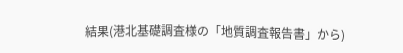結果(港北基礎調査様の「地質調査報告書」から)